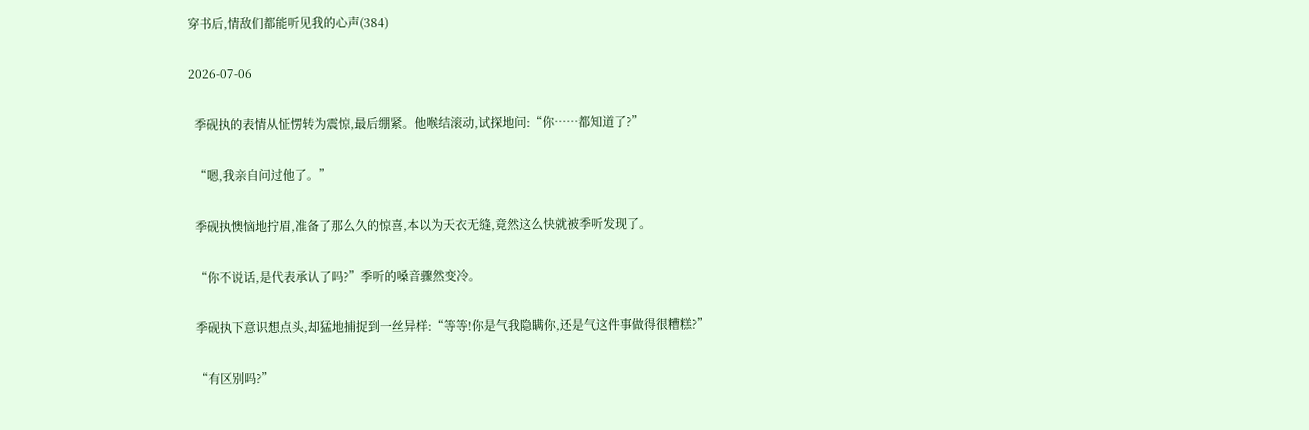穿书后,情敌们都能听见我的心声(384)

2026-07-06

  季砚执的表情从怔愣转为震惊,最后绷紧。他喉结滚动,试探地问:“你……都知道了?”

  “嗯,我亲自问过他了。”

  季砚执懊恼地拧眉,准备了那么久的惊喜,本以为天衣无缝,竟然这么快就被季听发现了。

  “你不说话,是代表承认了吗?”季听的嗓音骤然变冷。

  季砚执下意识想点头,却猛地捕捉到一丝异样:“等等!你是气我隐瞒你,还是气这件事做得很糟糕?”

  “有区别吗?”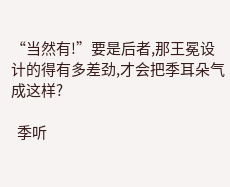“当然有!”要是后者,那王冕设计的得有多差劲,才会把季耳朵气成这样?

  季听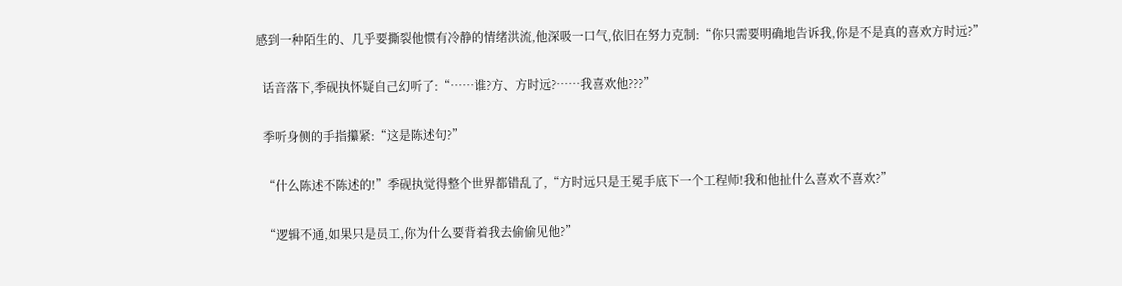感到一种陌生的、几乎要撕裂他惯有冷静的情绪洪流,他深吸一口气,依旧在努力克制:“你只需要明确地告诉我,你是不是真的喜欢方时远?”

  话音落下,季砚执怀疑自己幻听了:“……谁?方、方时远?……我喜欢他???”

  季听身侧的手指攥紧:“这是陈述句?”

  “什么陈述不陈述的!”季砚执觉得整个世界都错乱了,“方时远只是王冕手底下一个工程师!我和他扯什么喜欢不喜欢?”

  “逻辑不通,如果只是员工,你为什么要背着我去偷偷见他?”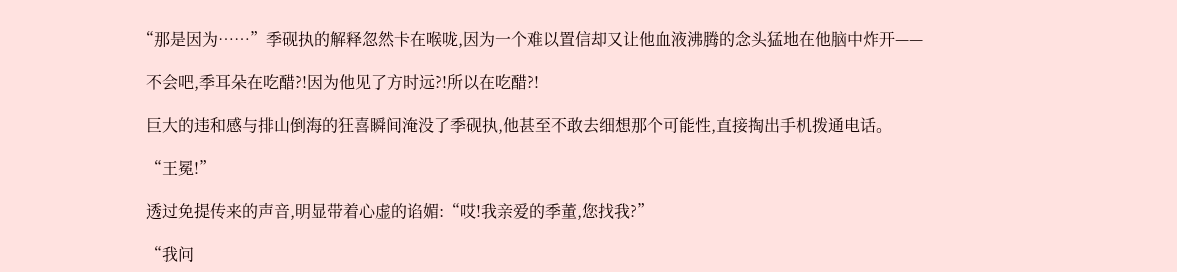“那是因为……”季砚执的解释忽然卡在喉咙,因为一个难以置信却又让他血液沸腾的念头猛地在他脑中炸开——

  不会吧,季耳朵在吃醋?!因为他见了方时远?!所以在吃醋?!

  巨大的违和感与排山倒海的狂喜瞬间淹没了季砚执,他甚至不敢去细想那个可能性,直接掏出手机拨通电话。

  “王冕!”

  透过免提传来的声音,明显带着心虚的谄媚:“哎!我亲爱的季董,您找我?”

  “我问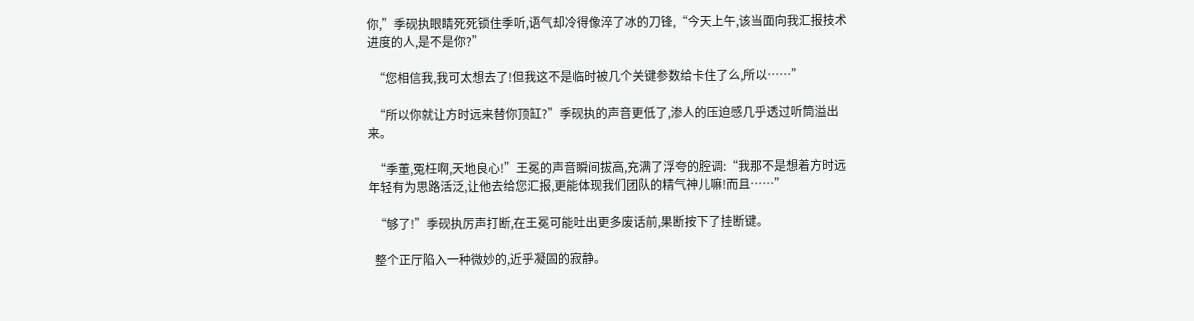你,”季砚执眼睛死死锁住季听,语气却冷得像淬了冰的刀锋,“今天上午,该当面向我汇报技术进度的人,是不是你?”

  “您相信我,我可太想去了!但我这不是临时被几个关键参数给卡住了么,所以……”

  “所以你就让方时远来替你顶缸?”季砚执的声音更低了,渗人的压迫感几乎透过听筒溢出来。

  “季董,冤枉啊,天地良心!”王冕的声音瞬间拔高,充满了浮夸的腔调:“我那不是想着方时远年轻有为思路活泛,让他去给您汇报,更能体现我们团队的精气神儿嘛!而且……”

  “够了!”季砚执厉声打断,在王冕可能吐出更多废话前,果断按下了挂断键。

  整个正厅陷入一种微妙的,近乎凝固的寂静。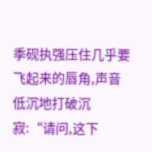季砚执强压住几乎要飞起来的唇角,声音低沉地打破沉寂:“请问,这下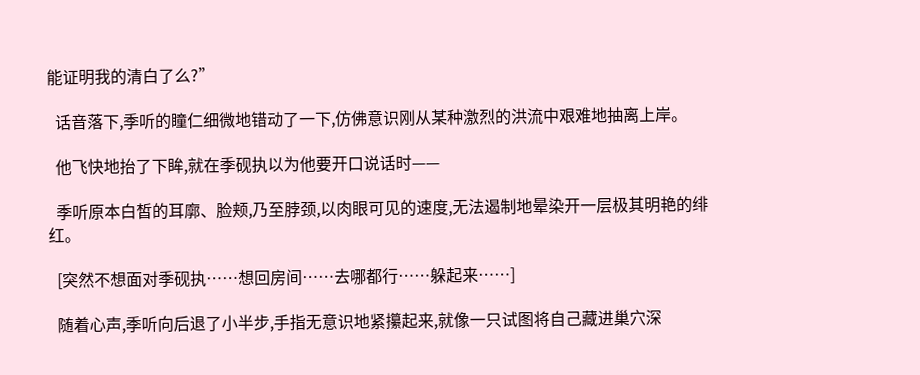能证明我的清白了么?”

  话音落下,季听的瞳仁细微地错动了一下,仿佛意识刚从某种激烈的洪流中艰难地抽离上岸。

  他飞快地抬了下眸,就在季砚执以为他要开口说话时——

  季听原本白皙的耳廓、脸颊,乃至脖颈,以肉眼可见的速度,无法遏制地晕染开一层极其明艳的绯红。

  [突然不想面对季砚执……想回房间……去哪都行……躲起来……]

  随着心声,季听向后退了小半步,手指无意识地紧攥起来,就像一只试图将自己藏进巢穴深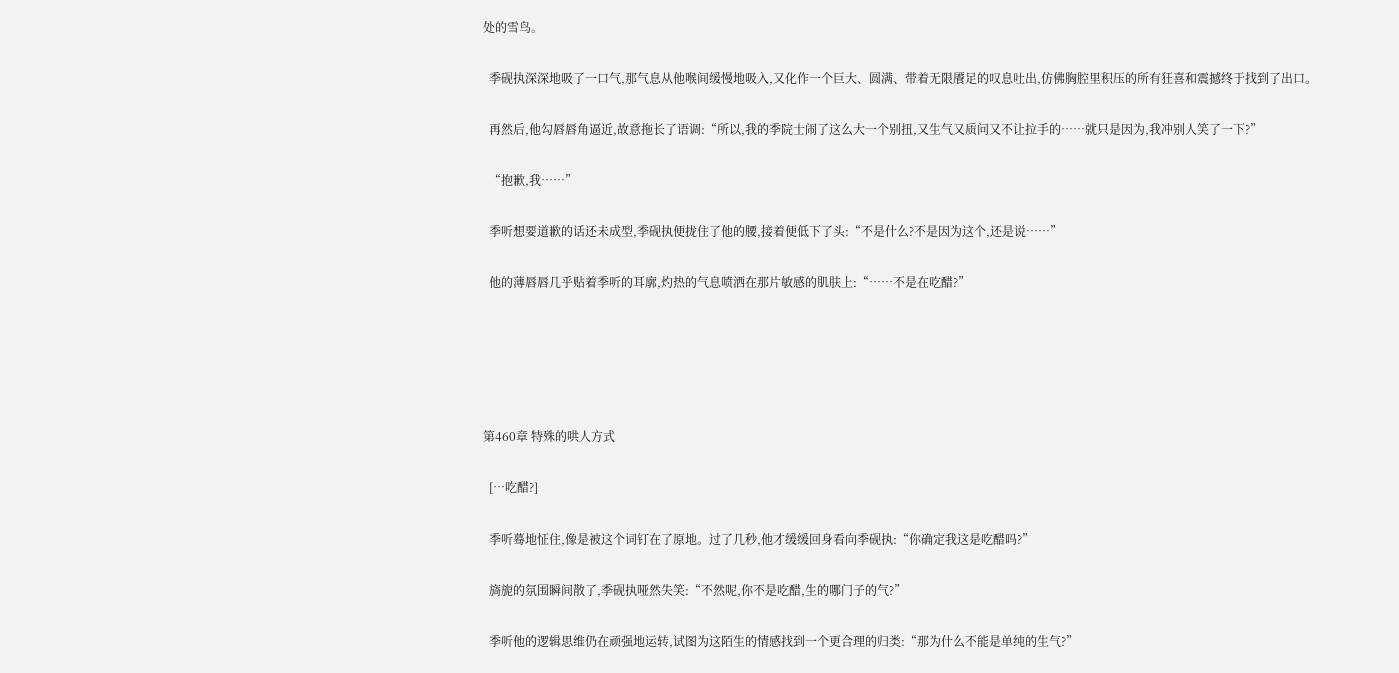处的雪鸟。

  季砚执深深地吸了一口气,那气息从他喉间缓慢地吸入,又化作一个巨大、圆满、带着无限餍足的叹息吐出,仿佛胸腔里积压的所有狂喜和震撼终于找到了出口。

  再然后,他勾唇唇角逼近,故意拖长了语调:“所以,我的季院士闹了这么大一个别扭,又生气又质问又不让拉手的……就只是因为,我冲别人笑了一下?”

  “抱歉,我……”

  季听想要道歉的话还未成型,季砚执便拢住了他的腰,接着便低下了头:“不是什么?不是因为这个,还是说……”

  他的薄唇唇几乎贴着季听的耳廓,灼热的气息喷洒在那片敏感的肌肤上:“……不是在吃醋?”





第460章 特殊的哄人方式

  […吃醋?]

  季听蓦地怔住,像是被这个词钉在了原地。过了几秒,他才缓缓回身看向季砚执:“你确定我这是吃醋吗?”

  旖旎的氛围瞬间散了,季砚执哑然失笑:“不然呢,你不是吃醋,生的哪门子的气?”

  季听他的逻辑思维仍在顽强地运转,试图为这陌生的情感找到一个更合理的归类:“那为什么不能是单纯的生气?”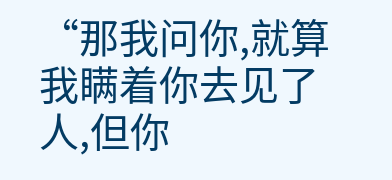“那我问你,就算我瞒着你去见了人,但你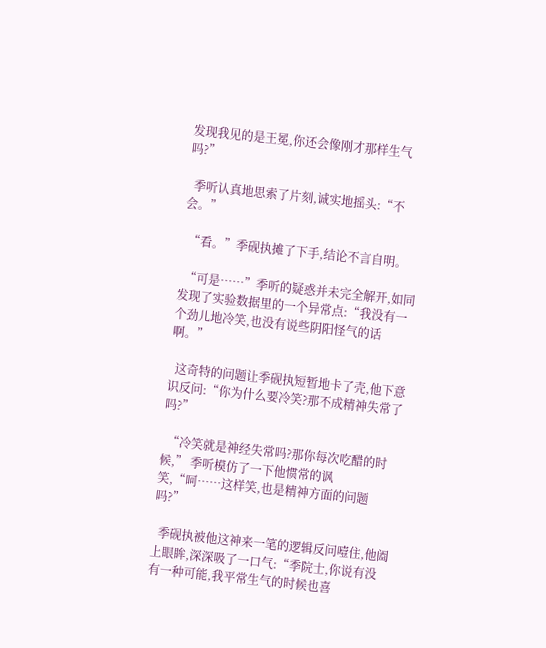发现我见的是王冕,你还会像刚才那样生气吗?”

  季听认真地思索了片刻,诚实地摇头:“不会。”

  “看。”季砚执摊了下手,结论不言自明。

  “可是……”季听的疑惑并未完全解开,如同发现了实验数据里的一个异常点:“我没有一个劲儿地冷笑,也没有说些阴阳怪气的话啊。”

  这奇特的问题让季砚执短暂地卡了壳,他下意识反问:“你为什么要冷笑?那不成精神失常了吗?”

  “冷笑就是神经失常吗?那你每次吃醋的时候,” 季听模仿了一下他惯常的讽笑,“呵……这样笑,也是精神方面的问题吗?”

  季砚执被他这神来一笔的逻辑反问噎住,他阖上眼眸,深深吸了一口气:“季院士,你说有没有一种可能,我平常生气的时候也喜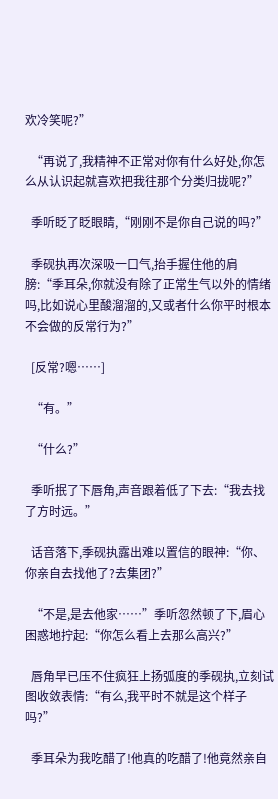欢冷笑呢?”

  “再说了,我精神不正常对你有什么好处,你怎么从认识起就喜欢把我往那个分类归拢呢?”

  季听眨了眨眼睛,“刚刚不是你自己说的吗?”

  季砚执再次深吸一口气,抬手握住他的肩膀:“季耳朵,你就没有除了正常生气以外的情绪吗,比如说心里酸溜溜的,又或者什么你平时根本不会做的反常行为?”

  [反常?嗯……]

  “有。”

  “什么?”

  季听抿了下唇角,声音跟着低了下去:“我去找了方时远。”

  话音落下,季砚执露出难以置信的眼神:“你、你亲自去找他了?去集团?”

  “不是,是去他家……”季听忽然顿了下,眉心困惑地拧起:“你怎么看上去那么高兴?”

  唇角早已压不住疯狂上扬弧度的季砚执,立刻试图收敛表情:“有么,我平时不就是这个样子吗?”

  季耳朵为我吃醋了!他真的吃醋了!他竟然亲自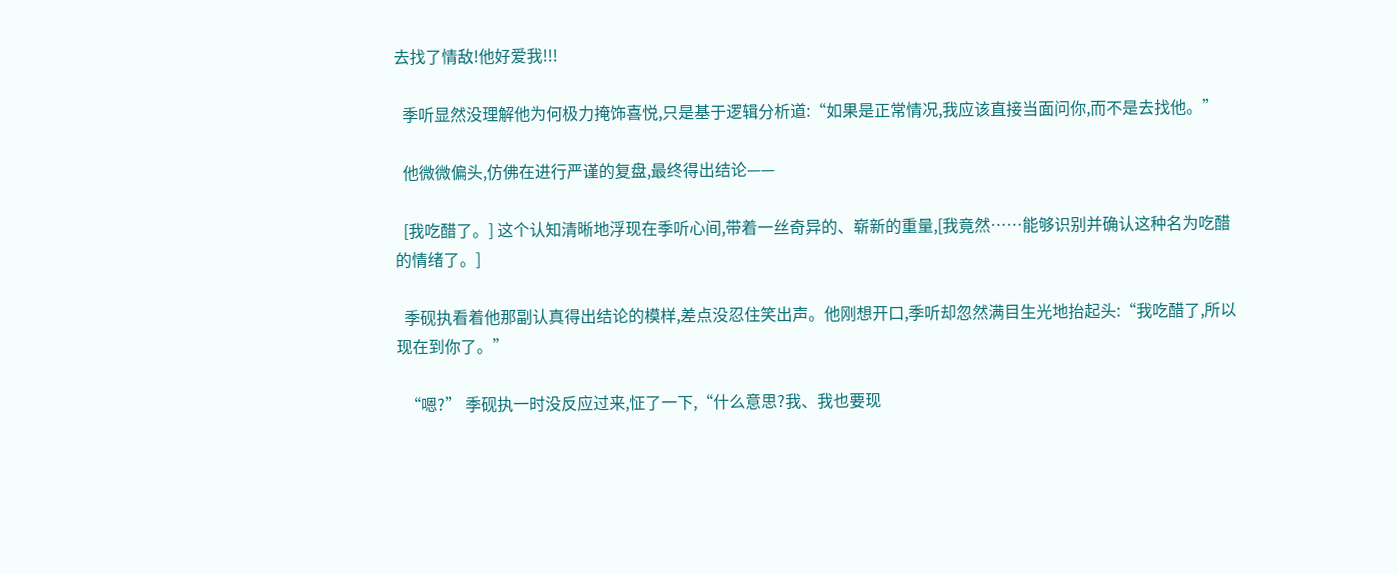去找了情敌!他好爱我!!!

  季听显然没理解他为何极力掩饰喜悦,只是基于逻辑分析道:“如果是正常情况,我应该直接当面问你,而不是去找他。”

  他微微偏头,仿佛在进行严谨的复盘,最终得出结论——

  [我吃醋了。] 这个认知清晰地浮现在季听心间,带着一丝奇异的、崭新的重量,[我竟然……能够识别并确认这种名为吃醋的情绪了。]

  季砚执看着他那副认真得出结论的模样,差点没忍住笑出声。他刚想开口,季听却忽然满目生光地抬起头:“我吃醋了,所以现在到你了。”

  “嗯?” 季砚执一时没反应过来,怔了一下,“什么意思?我、我也要现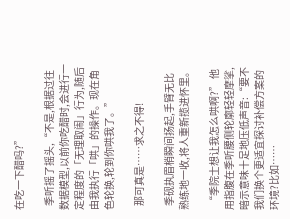在吃一下醋吗?”

  季听摇了摇头,“不是,根据过往数据模型,以前你吃醋时,会进行一定程度的「无理取闹」行为,随后由我执行「哄」的操作。现在角色轮换,轮到你哄我了。”

  那可真是……求之不得!

  季砚执眉梢瞬间扬起,手臂无比熟练地一收,将人重新揽进怀里。

  “季院士想让我怎么哄啊?” 他用指腹在季听腰侧轮廓轻轻摩挲,暗示意味十足地压低声音:“要不我们换个更适宜探讨补偿方案的环境?比如……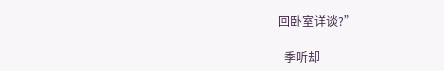回卧室详谈?”

  季听却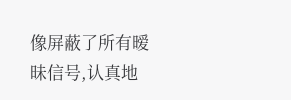像屏蔽了所有暧昧信号,认真地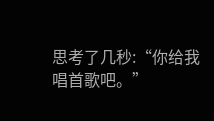思考了几秒:“你给我唱首歌吧。”